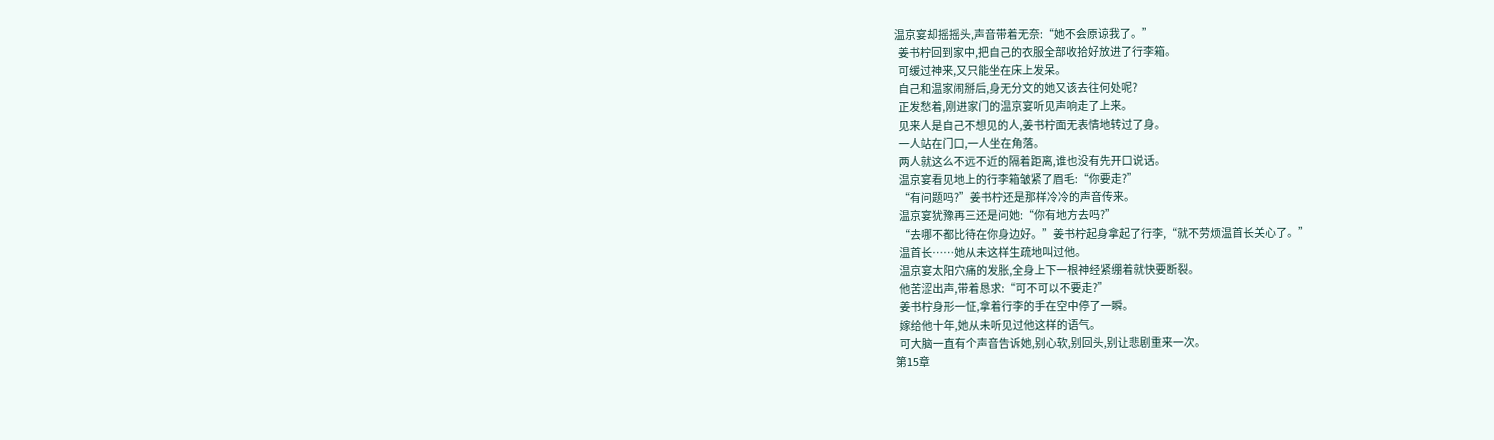温京宴却摇摇头,声音带着无奈:“她不会原谅我了。”
  姜书柠回到家中,把自己的衣服全部收拾好放进了行李箱。
  可缓过神来,又只能坐在床上发呆。
  自己和温家闹掰后,身无分文的她又该去往何处呢?
  正发愁着,刚进家门的温京宴听见声响走了上来。
  见来人是自己不想见的人,姜书柠面无表情地转过了身。
  一人站在门口,一人坐在角落。
  两人就这么不远不近的隔着距离,谁也没有先开口说话。
  温京宴看见地上的行李箱皱紧了眉毛:“你要走?”
  “有问题吗?”姜书柠还是那样冷冷的声音传来。
  温京宴犹豫再三还是问她:“你有地方去吗?”
  “去哪不都比待在你身边好。”姜书柠起身拿起了行李,“就不劳烦温首长关心了。”
  温首长……她从未这样生疏地叫过他。
  温京宴太阳穴痛的发胀,全身上下一根神经紧绷着就快要断裂。
  他苦涩出声,带着恳求:“可不可以不要走?”
  姜书柠身形一怔,拿着行李的手在空中停了一瞬。
  嫁给他十年,她从未听见过他这样的语气。
  可大脑一直有个声音告诉她,别心软,别回头,别让悲剧重来一次。
第15章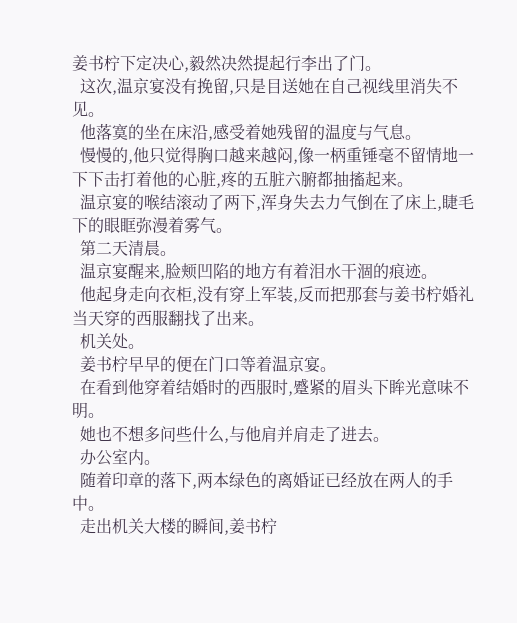姜书柠下定决心,毅然决然提起行李出了门。
  这次,温京宴没有挽留,只是目送她在自己视线里消失不见。
  他落寞的坐在床沿,感受着她残留的温度与气息。
  慢慢的,他只觉得胸口越来越闷,像一柄重锤毫不留情地一下下击打着他的心脏,疼的五脏六腑都抽搐起来。
  温京宴的喉结滚动了两下,浑身失去力气倒在了床上,睫毛下的眼眶弥漫着雾气。
  第二天清晨。
  温京宴醒来,脸颊凹陷的地方有着泪水干涸的痕迹。
  他起身走向衣柜,没有穿上军装,反而把那套与姜书柠婚礼当天穿的西服翻找了出来。
  机关处。
  姜书柠早早的便在门口等着温京宴。
  在看到他穿着结婚时的西服时,蹙紧的眉头下眸光意味不明。
  她也不想多问些什么,与他肩并肩走了进去。
  办公室内。
  随着印章的落下,两本绿色的离婚证已经放在两人的手中。
  走出机关大楼的瞬间,姜书柠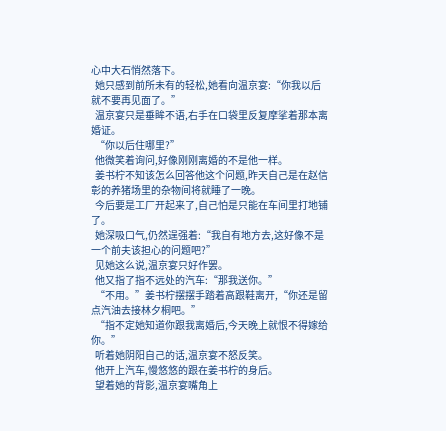心中大石悄然落下。
  她只感到前所未有的轻松,她看向温京宴:“你我以后就不要再见面了。”
  温京宴只是垂眸不语,右手在口袋里反复摩挲着那本离婚证。
  “你以后住哪里?”
  他微笑着询问,好像刚刚离婚的不是他一样。
  姜书柠不知该怎么回答他这个问题,昨天自己是在赵信彰的养猪场里的杂物间将就睡了一晚。
  今后要是工厂开起来了,自己怕是只能在车间里打地铺了。
  她深吸口气,仍然逞强着:“我自有地方去,这好像不是一个前夫该担心的问题吧?”
  见她这么说,温京宴只好作罢。
  他又指了指不远处的汽车:“那我送你。”
  “不用。”姜书柠摆摆手踏着高跟鞋离开,“你还是留点汽油去接林夕桐吧。”
  “指不定她知道你跟我离婚后,今天晚上就恨不得嫁给你。”
  听着她阴阳自己的话,温京宴不怒反笑。
  他开上汽车,慢悠悠的跟在姜书柠的身后。
  望着她的背影,温京宴嘴角上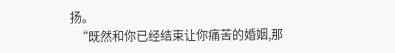扬。
  “既然和你已经结束让你痛苦的婚姻,那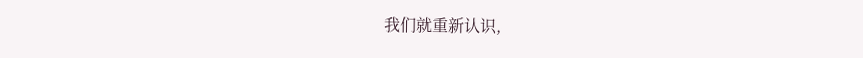我们就重新认识,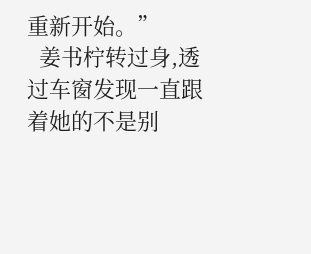重新开始。”
  姜书柠转过身,透过车窗发现一直跟着她的不是别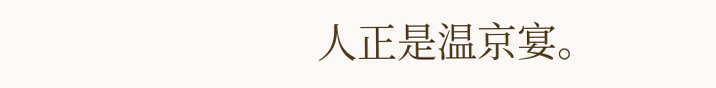人正是温京宴。